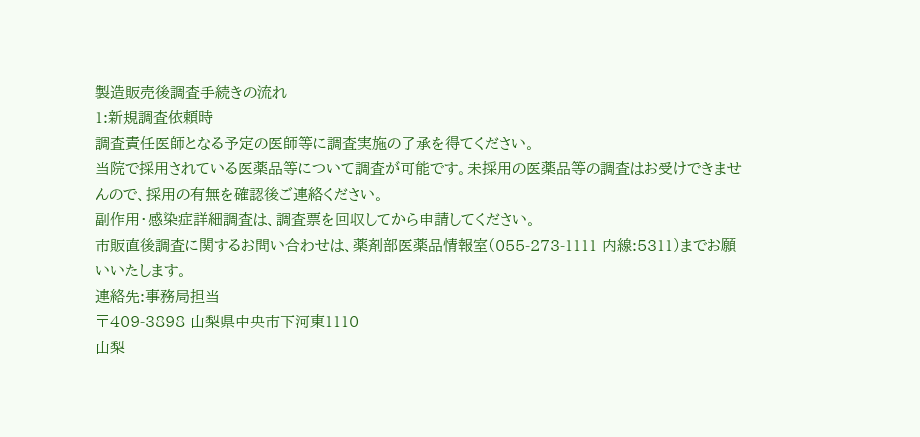製造販売後調査手続きの流れ
1:新規調査依頼時
調査責任医師となる予定の医師等に調査実施の了承を得てください。
当院で採用されている医薬品等について調査が可能です。未採用の医薬品等の調査はお受けできませんので、採用の有無を確認後ご連絡ください。
副作用・感染症詳細調査は、調査票を回収してから申請してください。
市販直後調査に関するお問い合わせは、薬剤部医薬品情報室(055-273-1111 内線:5311)までお願いいたします。
連絡先:事務局担当
〒409-3898 山梨県中央市下河東1110
山梨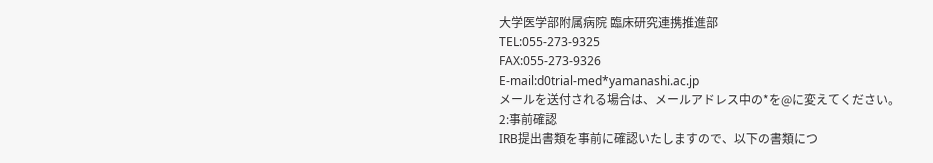大学医学部附属病院 臨床研究連携推進部
TEL:055-273-9325
FAX:055-273-9326
E-mail:d0trial-med*yamanashi.ac.jp
メールを送付される場合は、メールアドレス中の*を@に変えてください。
2:事前確認
IRB提出書類を事前に確認いたしますので、以下の書類につ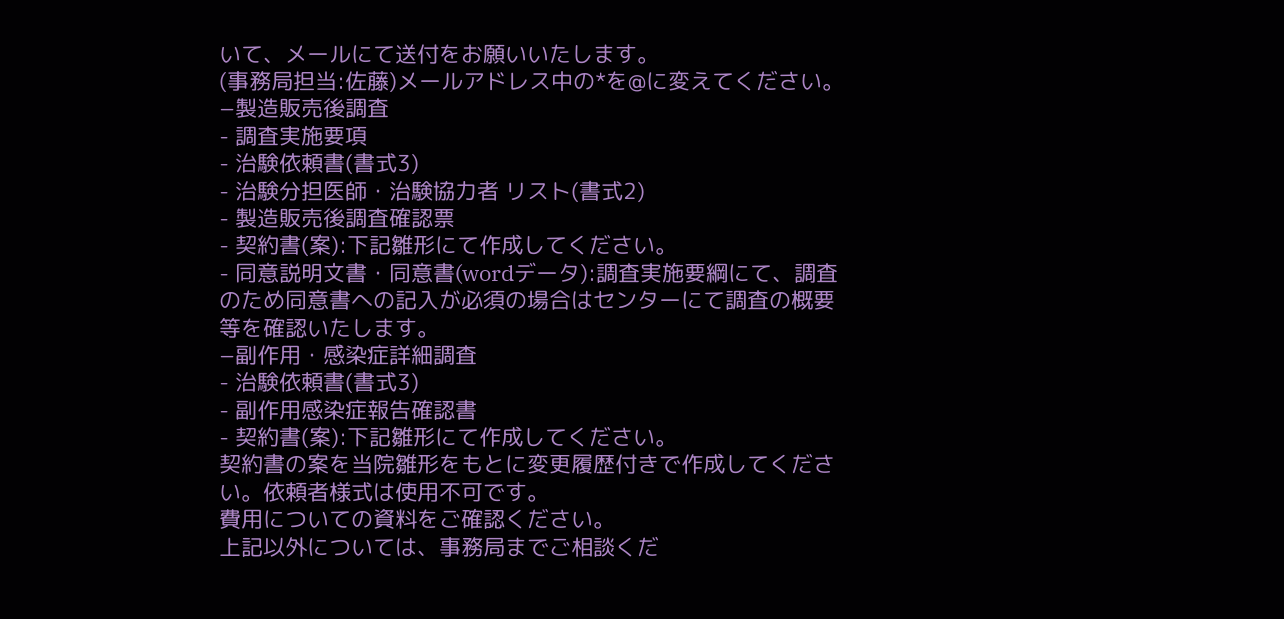いて、メールにて送付をお願いいたします。
(事務局担当:佐藤)メールアドレス中の*を@に変えてください。
−製造販売後調査
- 調査実施要項
- 治験依頼書(書式3)
- 治験分担医師・治験協力者 リスト(書式2)
- 製造販売後調査確認票
- 契約書(案):下記雛形にて作成してください。
- 同意説明文書・同意書(wordデータ):調査実施要綱にて、調査のため同意書への記入が必須の場合はセンターにて調査の概要等を確認いたします。
−副作用・感染症詳細調査
- 治験依頼書(書式3)
- 副作用感染症報告確認書
- 契約書(案):下記雛形にて作成してください。
契約書の案を当院雛形をもとに変更履歴付きで作成してください。依頼者様式は使用不可です。
費用についての資料をご確認ください。
上記以外については、事務局までご相談くだ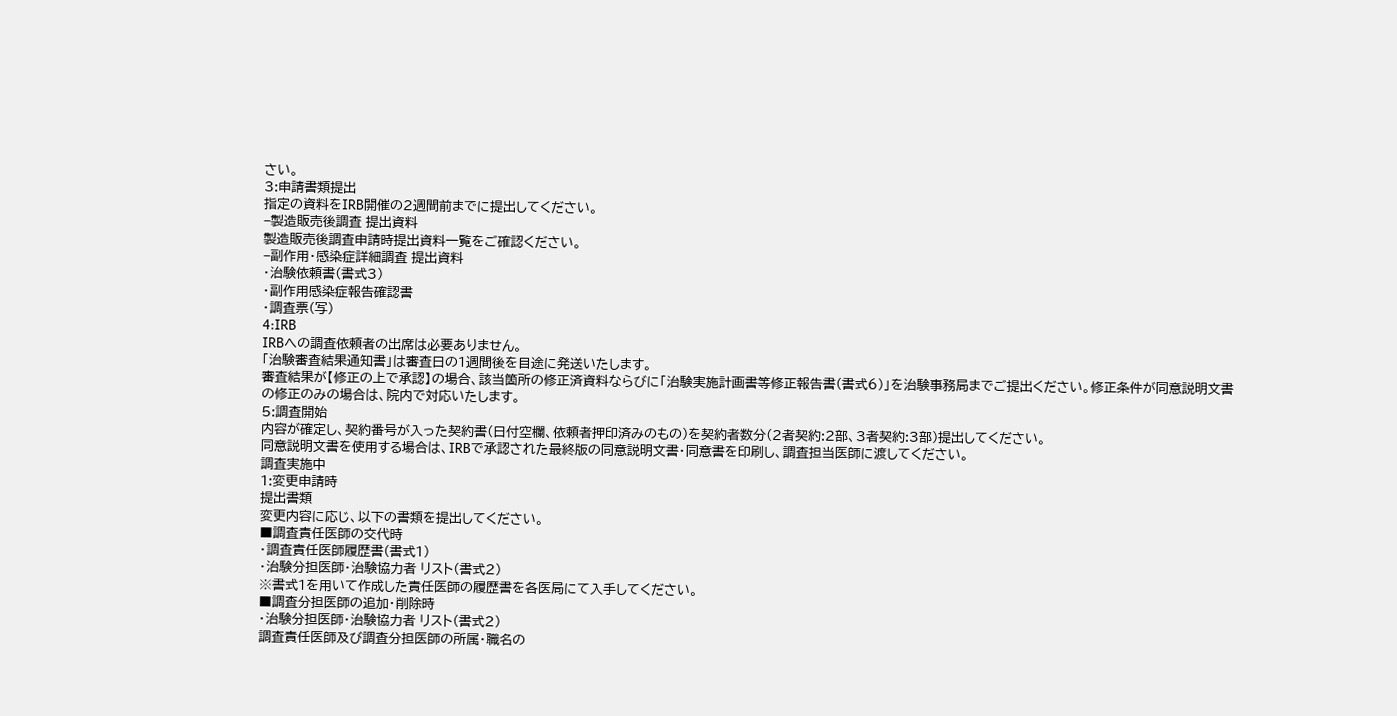さい。
3:申請書類提出
指定の資料をIRB開催の2週間前までに提出してください。
−製造販売後調査 提出資料
製造販売後調査申請時提出資料一覧をご確認ください。
−副作用・感染症詳細調査 提出資料
・治験依頼書(書式3)
・副作用感染症報告確認書
・調査票(写)
4:IRB
IRBへの調査依頼者の出席は必要ありません。
「治験審査結果通知書」は審査日の1週間後を目途に発送いたします。
審査結果が【修正の上で承認】の場合、該当箇所の修正済資料ならびに「治験実施計画書等修正報告書(書式6)」を治験事務局までご提出ください。修正条件が同意説明文書の修正のみの場合は、院内で対応いたします。
5:調査開始
内容が確定し、契約番号が入った契約書(日付空欄、依頼者押印済みのもの)を契約者数分(2者契約:2部、3者契約:3部)提出してください。
同意説明文書を使用する場合は、IRBで承認された最終版の同意説明文書・同意書を印刷し、調査担当医師に渡してください。
調査実施中
1:変更申請時
提出書類
変更内容に応じ、以下の書類を提出してください。
■調査責任医師の交代時
・調査責任医師履歴書(書式1)
・治験分担医師・治験協力者 リスト(書式2)
※書式1を用いて作成した責任医師の履歴書を各医局にて入手してください。
■調査分担医師の追加・削除時
・治験分担医師・治験協力者 リスト(書式2)
調査責任医師及び調査分担医師の所属・職名の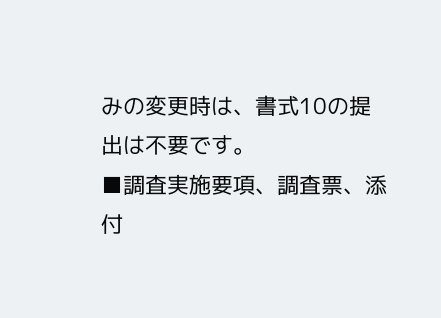みの変更時は、書式10の提出は不要です。
■調査実施要項、調査票、添付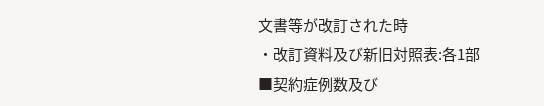文書等が改訂された時
・改訂資料及び新旧対照表:各1部
■契約症例数及び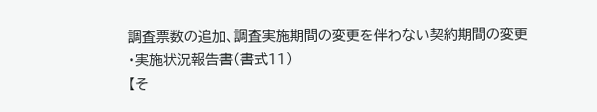調査票数の追加、調査実施期間の変更を伴わない契約期間の変更
・実施状況報告書(書式11)
【そ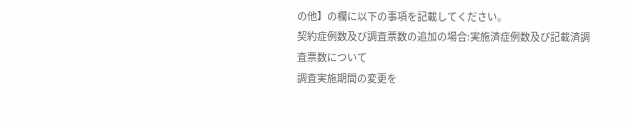の他】の欄に以下の事項を記載してください。
契約症例数及び調査票数の追加の場合:実施済症例数及び記載済調査票数について
調査実施期間の変更を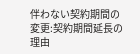伴わない契約期間の変更:契約期間延長の理由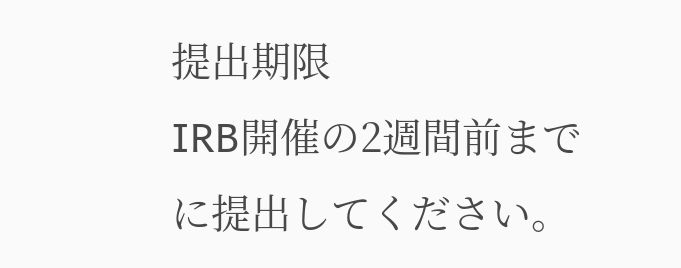提出期限
IRB開催の2週間前までに提出してください。